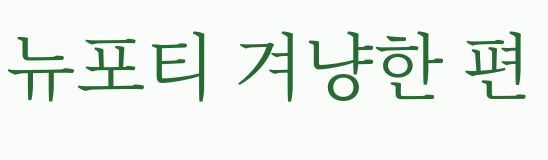뉴포티 겨냥한 편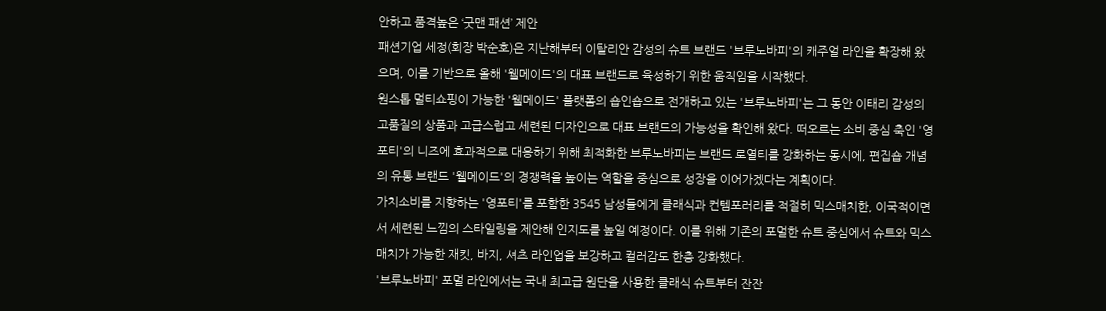안하고 품격높은 ‘굿맨 패션’ 제안
패션기업 세정(회장 박순호)은 지난해부터 이탈리안 감성의 슈트 브랜드 '브루노바피'의 캐주얼 라인을 확장해 왔으며, 이를 기반으로 올해 '웰메이드'의 대표 브랜드로 육성하기 위한 움직임을 시작했다.
원스톱 멀티쇼핑이 가능한 '웰메이드' 플랫폼의 숍인숍으로 전개하고 있는 '브루노바피'는 그 동안 이태리 감성의 고품질의 상품과 고급스럽고 세련된 디자인으로 대표 브랜드의 가능성을 확인해 왔다. 떠오르는 소비 중심 축인 '영포티'의 니즈에 효과적으로 대응하기 위해 최적화한 브루노바피는 브랜드 로열티를 강화하는 동시에, 편집숍 개념의 유통 브랜드 '웰메이드'의 경쟁력을 높이는 역할을 중심으로 성장을 이어가겠다는 계획이다.
가치소비를 지향하는 '영포티'를 포함한 3545 남성들에게 클래식과 컨템포러리를 적절히 믹스매치한, 이국적이면서 세련된 느낌의 스타일링을 제안해 인지도를 높일 예정이다. 이를 위해 기존의 포멀한 슈트 중심에서 슈트와 믹스매치가 가능한 재킷, 바지, 셔츠 라인업을 보강하고 컬러감도 한층 강화했다.
'브루노바피' 포멀 라인에서는 국내 최고급 원단을 사용한 클래식 슈트부터 잔잔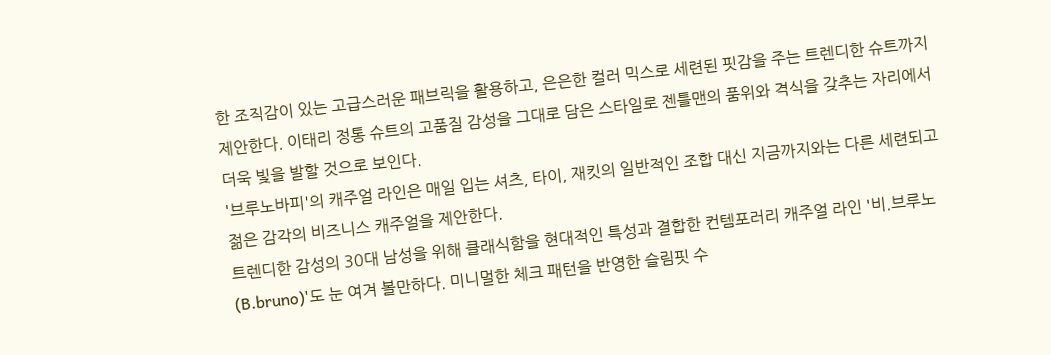한 조직감이 있는 고급스러운 패브릭을 활용하고, 은은한 컬러 믹스로 세련된 핏감을 주는 트렌디한 슈트까지 제안한다. 이태리 정통 슈트의 고품질 감성을 그대로 담은 스타일로 젠틀맨의 품위와 격식을 갖추는 자리에서 더욱 빛을 발할 것으로 보인다.
'브루노바피'의 캐주얼 라인은 매일 입는 셔츠, 타이, 재킷의 일반적인 조합 대신 지금까지와는 다른 세련되고 젊은 감각의 비즈니스 캐주얼을 제안한다.
트렌디한 감성의 30대 남성을 위해 클래식함을 현대적인 특성과 결합한 컨템포러리 캐주얼 라인 '비.브루노(B.bruno)'도 눈 여겨 볼만하다. 미니멀한 체크 패턴을 반영한 슬림핏 수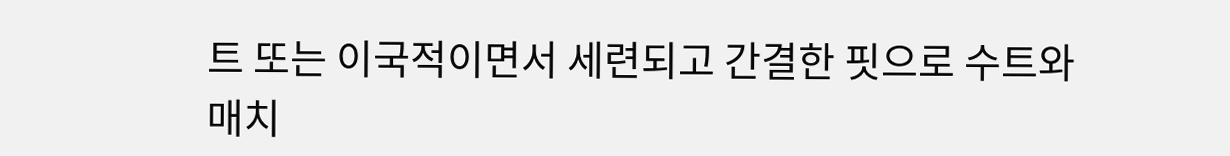트 또는 이국적이면서 세련되고 간결한 핏으로 수트와 매치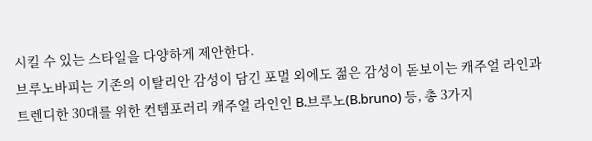시킬 수 있는 스타일을 다양하게 제안한다.
브루노바피는 기존의 이탈리안 감성이 담긴 포멀 외에도 젊은 감성이 돋보이는 캐주얼 라인과 트렌디한 30대를 위한 컨템포러리 캐주얼 라인인 B.브루노(B.bruno) 등, 총 3가지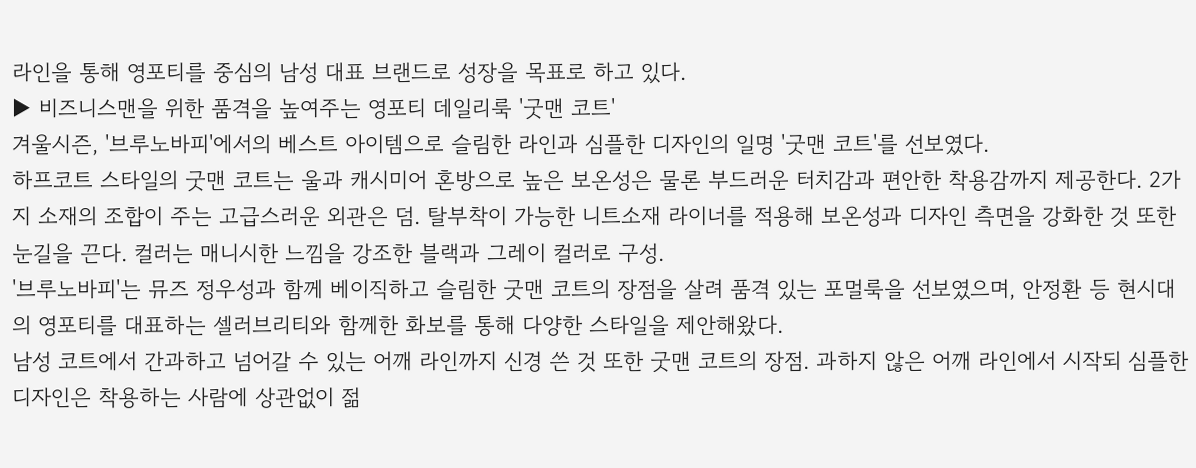라인을 통해 영포티를 중심의 남성 대표 브랜드로 성장을 목표로 하고 있다.
▶ 비즈니스맨을 위한 품격을 높여주는 영포티 데일리룩 '굿맨 코트'
겨울시즌, '브루노바피'에서의 베스트 아이템으로 슬림한 라인과 심플한 디자인의 일명 '굿맨 코트'를 선보였다.
하프코트 스타일의 굿맨 코트는 울과 캐시미어 혼방으로 높은 보온성은 물론 부드러운 터치감과 편안한 착용감까지 제공한다. 2가지 소재의 조합이 주는 고급스러운 외관은 덤. 탈부착이 가능한 니트소재 라이너를 적용해 보온성과 디자인 측면을 강화한 것 또한 눈길을 끈다. 컬러는 매니시한 느낌을 강조한 블랙과 그레이 컬러로 구성.
'브루노바피'는 뮤즈 정우성과 함께 베이직하고 슬림한 굿맨 코트의 장점을 살려 품격 있는 포멀룩을 선보였으며, 안정환 등 현시대의 영포티를 대표하는 셀러브리티와 함께한 화보를 통해 다양한 스타일을 제안해왔다.
남성 코트에서 간과하고 넘어갈 수 있는 어깨 라인까지 신경 쓴 것 또한 굿맨 코트의 장점. 과하지 않은 어깨 라인에서 시작되 심플한 디자인은 착용하는 사람에 상관없이 젊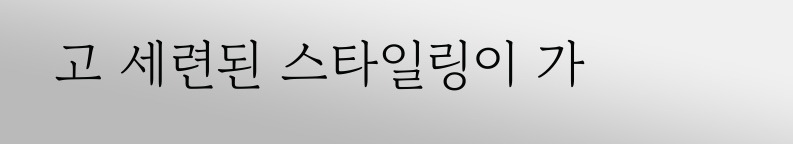고 세련된 스타일링이 가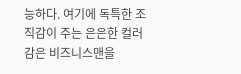능하다. 여기에 독특한 조직감이 주는 은은한 컬러감은 비즈니스맨을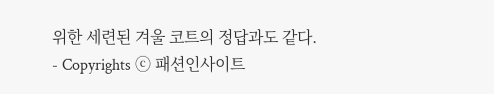위한 세련된 겨울 코트의 정답과도 같다.
- Copyrights ⓒ 패션인사이트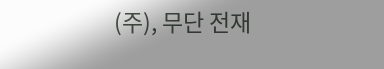(주), 무단 전재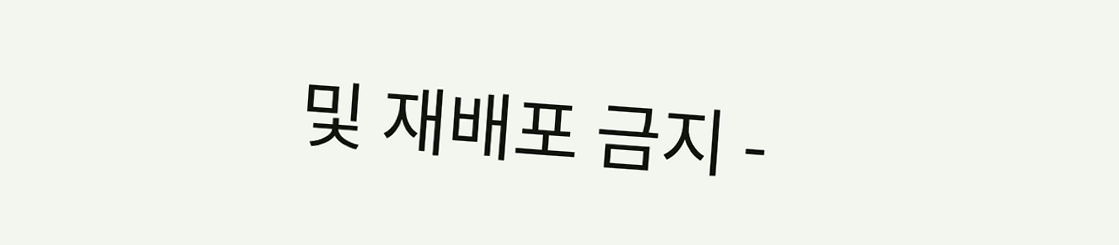및 재배포 금지 -